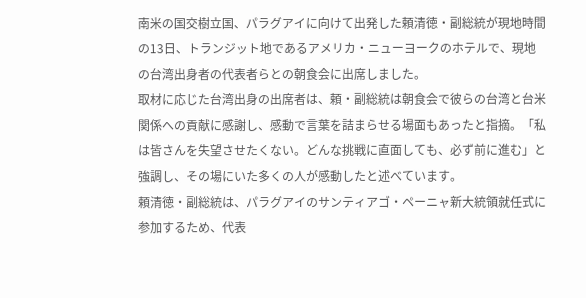南米の国交樹立国、パラグアイに向けて出発した頼清徳・副総統が現地時間の13日、トランジット地であるアメリカ・ニューヨークのホテルで、現地の台湾出身者の代表者らとの朝食会に出席しました。
取材に応じた台湾出身の出席者は、頼・副総統は朝食会で彼らの台湾と台米関係への貢献に感謝し、感動で言葉を詰まらせる場面もあったと指摘。「私は皆さんを失望させたくない。どんな挑戦に直面しても、必ず前に進む」と強調し、その場にいた多くの人が感動したと述べています。
頼清徳・副総統は、パラグアイのサンティアゴ・ペーニャ新大統領就任式に参加するため、代表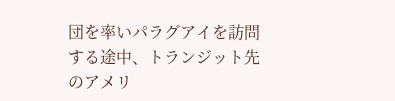団を率いパラグアイを訪問する途中、トランジット先のアメリ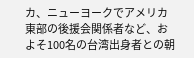カ、ニューヨークでアメリカ東部の後援会関係者など、およそ100名の台湾出身者との朝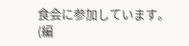食会に参加しています。
(編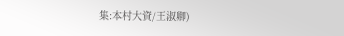集:本村大資/王淑卿)